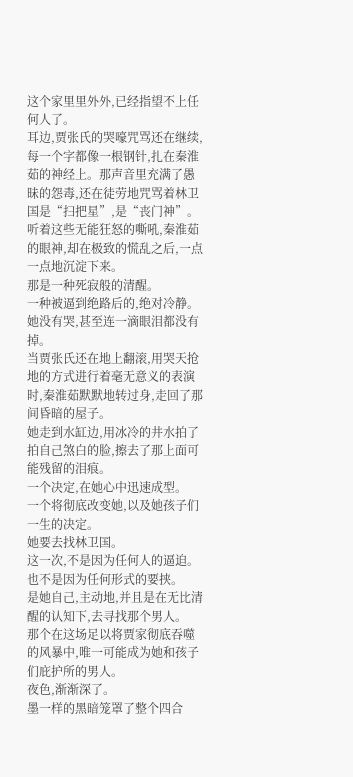这个家里里外外,已经指望不上任何人了。
耳边,贾张氏的哭嚎咒骂还在继续,每一个字都像一根钢针,扎在秦淮茹的神经上。那声音里充满了愚昧的怨毒,还在徒劳地咒骂着林卫国是“扫把星”,是“丧门神”。
听着这些无能狂怒的嘶吼,秦淮茹的眼神,却在极致的慌乱之后,一点一点地沉淀下来。
那是一种死寂般的清醒。
一种被逼到绝路后的,绝对冷静。
她没有哭,甚至连一滴眼泪都没有掉。
当贾张氏还在地上翻滚,用哭天抢地的方式进行着毫无意义的表演时,秦淮茹默默地转过身,走回了那间昏暗的屋子。
她走到水缸边,用冰冷的井水拍了拍自己煞白的脸,擦去了那上面可能残留的泪痕。
一个决定,在她心中迅速成型。
一个将彻底改变她,以及她孩子们一生的决定。
她要去找林卫国。
这一次,不是因为任何人的逼迫。
也不是因为任何形式的要挟。
是她自己,主动地,并且是在无比清醒的认知下,去寻找那个男人。
那个在这场足以将贾家彻底吞噬的风暴中,唯一可能成为她和孩子们庇护所的男人。
夜色,渐渐深了。
墨一样的黑暗笼罩了整个四合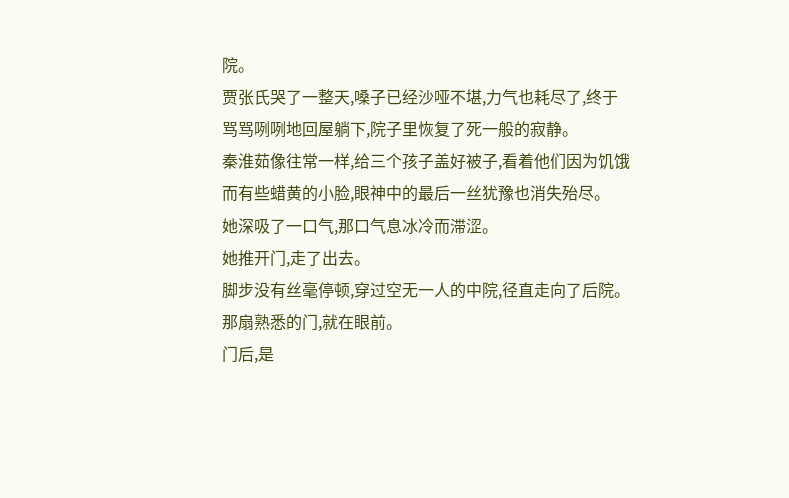院。
贾张氏哭了一整天,嗓子已经沙哑不堪,力气也耗尽了,终于骂骂咧咧地回屋躺下,院子里恢复了死一般的寂静。
秦淮茹像往常一样,给三个孩子盖好被子,看着他们因为饥饿而有些蜡黄的小脸,眼神中的最后一丝犹豫也消失殆尽。
她深吸了一口气,那口气息冰冷而滞涩。
她推开门,走了出去。
脚步没有丝毫停顿,穿过空无一人的中院,径直走向了后院。
那扇熟悉的门,就在眼前。
门后,是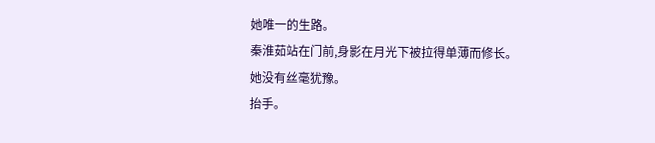她唯一的生路。
秦淮茹站在门前,身影在月光下被拉得单薄而修长。
她没有丝毫犹豫。
抬手。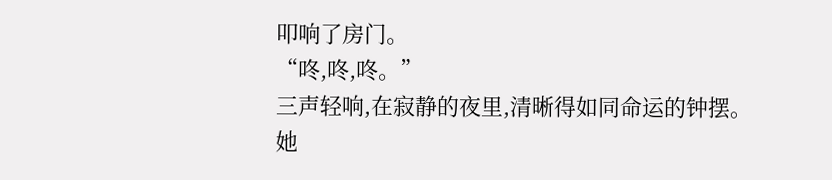叩响了房门。
“咚,咚,咚。”
三声轻响,在寂静的夜里,清晰得如同命运的钟摆。
她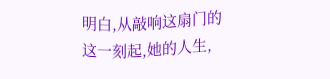明白,从敲响这扇门的这一刻起,她的人生,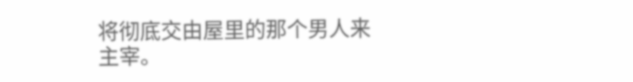将彻底交由屋里的那个男人来主宰。